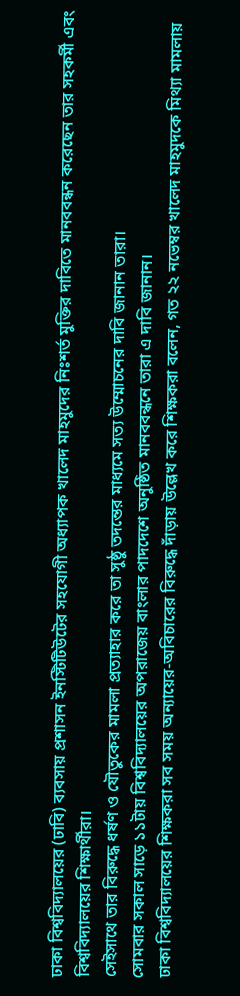ঢাকা বিশ্ববিদ্যালয়ের (ঢাবি) ব্যবসায় প্রশাসন ইনস্টিটিউটের সহযোগী অধ্যাপক খালেদ মাহমুদের নিঃশর্ত মুক্তির দাবিতে মানববন্ধন করেছেন তার সহকর্মী এবং বিশ্ববিদ্যালয়ের শিক্ষার্থীরা।
সেইসাথে তার বিরুদ্ধে ধর্ষণ ও যৌতুকের মামলা প্রত্যাহার করে তা সুষ্ঠু তদন্তের মাধ্যমে সত্য উম্মোচনের দাবি জানান তারা।
সোমবার সকাল সাড়ে ১১টায় বিশ্ববিদ্যালয়ের অপরাজেয় বাংলার পাদদেশে অনুষ্ঠিত মানববন্ধনে তারা এ দাবি জানান।
ঢাকা বিশ্ববিদ্যালয়ের শিক্ষকরা সব সময় অন্যায়ের-অবিচারের বিরুদ্ধে দাঁড়ায় উল্লেখ করে শিক্ষকরা বলেন, গত ২২ নভেম্বর খালেদ মাহমুদকে মিথ্যা মামলায়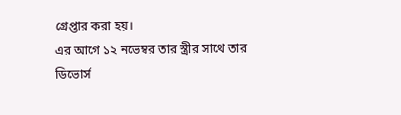গ্রেপ্তার করা হয়।
এর আগে ১২ নভেম্বর তার স্ত্রীর সাথে তার ডিভোর্স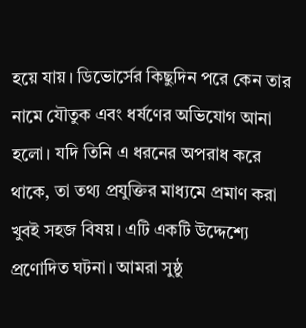হয়ে যায়। ডিভোর্সের কিছুদিন পরে কেন তার নামে যৌতুক এবং ধর্ষণের অভিযোগ আনা হলো। যদি তিনি এ ধরনের অপরাধ করে থাকে, তা তথ্য প্রযুক্তির মাধ্যমে প্রমাণ করা খুবই সহজ বিষয়। এটি একটি উদ্দেশ্যে প্রণোদিত ঘটনা। আমরা সুষ্ঠু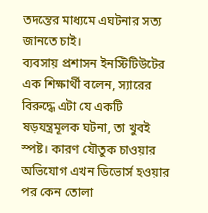তদন্তের মাধ্যমে এঘটনার সত্য জানতে চাই।
ব্যবসায় প্রশাসন ইনস্টিটিউটের এক শিক্ষার্থী বলেন, স্যারের বিরুদ্ধে এটা যে একটি ষড়যন্ত্রমূলক ঘটনা, তা খুবই স্পষ্ট। কারণ যৌতুক চাওয়ার অভিযোগ এখন ডিভোর্স হওয়ার পর কেন তোলা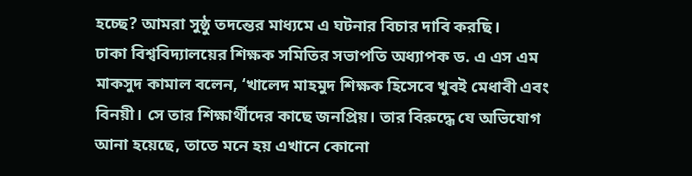হচ্ছে? আমরা সুষ্ঠু তদন্তের মাধ্যমে এ ঘটনার বিচার দাবি করছি।
ঢাকা বিশ্ববিদ্যালয়ের শিক্ষক সমিতির সভাপতি অধ্যাপক ড. এ এস এম মাকসুদ কামাল বলেন, ‘খালেদ মাহমুদ শিক্ষক হিসেবে খুবই মেধাবী এবং বিনয়ী। সে তার শিক্ষার্থীদের কাছে জনপ্রিয়। তার বিরুদ্ধে যে অভিযোগ আনা হয়েছে, তাতে মনে হয় এখানে কোনো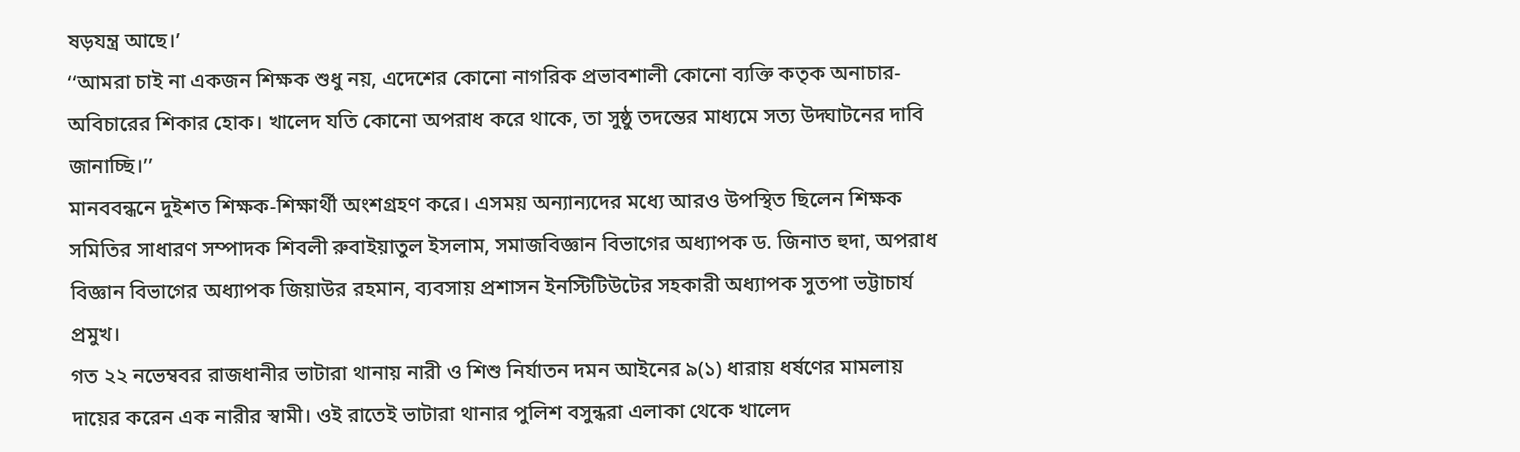ষড়যন্ত্র আছে।’
‘‘আমরা চাই না একজন শিক্ষক শুধু নয়, এদেশের কোনো নাগরিক প্রভাবশালী কোনো ব্যক্তি কতৃক অনাচার-অবিচারের শিকার হোক। খালেদ যতি কোনো অপরাধ করে থাকে, তা সুষ্ঠু তদন্তের মাধ্যমে সত্য উদ্ঘাটনের দাবি জানাচ্ছি।’’
মানববন্ধনে দুইশত শিক্ষক-শিক্ষার্থী অংশগ্রহণ করে। এসময় অন্যান্যদের মধ্যে আরও উপস্থিত ছিলেন শিক্ষক সমিতির সাধারণ সম্পাদক শিবলী রুবাইয়াতুল ইসলাম, সমাজবিজ্ঞান বিভাগের অধ্যাপক ড. জিনাত হুদা, অপরাধ বিজ্ঞান বিভাগের অধ্যাপক জিয়াউর রহমান, ব্যবসায় প্রশাসন ইনস্টিটিউটের সহকারী অধ্যাপক সুতপা ভট্টাচার্য প্রমুখ।
গত ২২ নভেম্ববর রাজধানীর ভাটারা থানায় নারী ও শিশু নির্যাতন দমন আইনের ৯(১) ধারায় ধর্ষণের মামলায় দায়ের করেন এক নারীর স্বামী। ওই রাতেই ভাটারা থানার পুলিশ বসুন্ধরা এলাকা থেকে খালেদ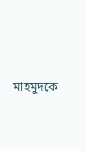মাহমুদকে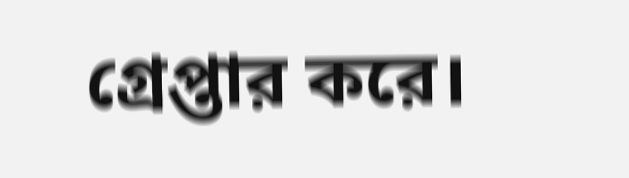গ্রেপ্তার করে।